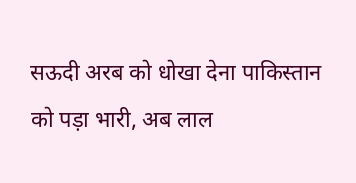सऊदी अरब को धोखा देना पाकिस्तान को पड़ा भारी, अब लाल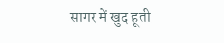सागर में खुद हूती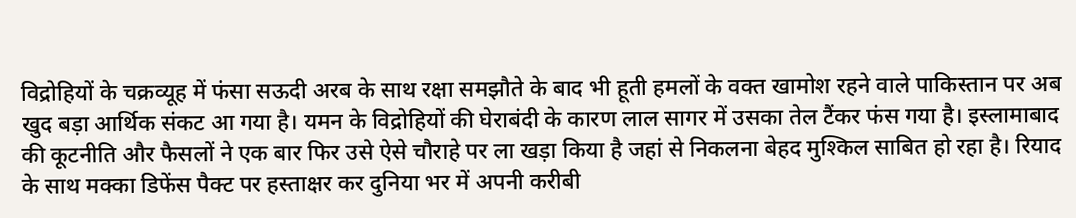विद्रोहियों के चक्रव्यूह में फंसा सऊदी अरब के साथ रक्षा समझौते के बाद भी हूती हमलों के वक्त खामोश रहने वाले पाकिस्तान पर अब खुद बड़ा आर्थिक संकट आ गया है। यमन के विद्रोहियों की घेराबंदी के कारण लाल सागर में उसका तेल टैंकर फंस गया है। इस्लामाबाद की कूटनीति और फैसलों ने एक बार फिर उसे ऐसे चौराहे पर ला खड़ा किया है जहां से निकलना बेहद मुश्किल साबित हो रहा है। रियाद के साथ मक्का डिफेंस पैक्ट पर हस्ताक्षर कर दुनिया भर में अपनी करीबी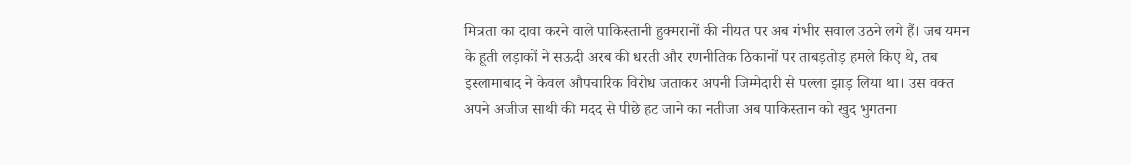मित्रता का दावा करने वाले पाकिस्तानी हुक्मरानों की नीयत पर अब गंभीर सवाल उठने लगे हैं। जब यमन के हूती लड़ाकों ने सऊदी अरब की धरती और रणनीतिक ठिकानों पर ताबड़तोड़ हमले किए थे, तब इस्लामाबाद ने केवल औपचारिक विरोध जताकर अपनी जिम्मेदारी से पल्ला झाड़ लिया था। उस वक्त अपने अजीज साथी की मदद से पीछे हट जाने का नतीजा अब पाकिस्तान को खुद भुगतना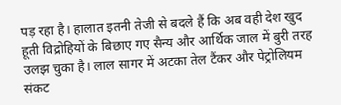पड़ रहा है। हालात इतनी तेजी से बदले हैं कि अब वही देश खुद हूती विद्रोहियों के बिछाए गए सैन्य और आर्थिक जाल में बुरी तरह उलझ चुका है। लाल सागर में अटका तेल टैंकर और पेट्रोलियम संकट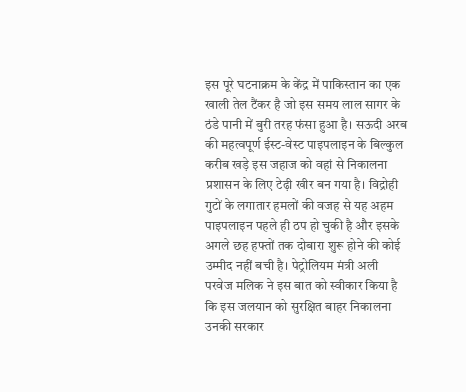इस पूरे घटनाक्रम के केंद्र में पाकिस्तान का एक खाली तेल टैंकर है जो इस समय लाल सागर के ठंडे पानी में बुरी तरह फंसा हुआ है। सऊदी अरब की महत्वपूर्ण ईस्ट-वेस्ट पाइपलाइन के बिल्कुल करीब खड़े इस जहाज को वहां से निकालना प्रशासन के लिए टेढ़ी खीर बन गया है। विद्रोही गुटों के लगातार हमलों की वजह से यह अहम पाइपलाइन पहले ही ठप हो चुकी है और इसके अगले छह हफ्तों तक दोबारा शुरू होने की कोई उम्मीद नहीं बची है। पेट्रोलियम मंत्री अली परवेज मलिक ने इस बात को स्वीकार किया है कि इस जलयान को सुरक्षित बाहर निकालना उनकी सरकार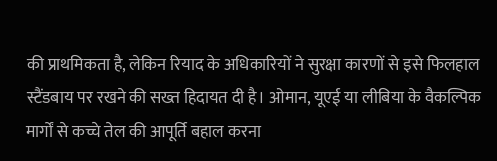की प्राथमिकता है, लेकिन रियाद के अधिकारियों ने सुरक्षा कारणों से इसे फिलहाल स्टैंडबाय पर रखने की सख्त हिदायत दी है। ओमान, यूएई या लीबिया के वैकल्पिक मार्गों से कच्चे तेल की आपूर्ति बहाल करना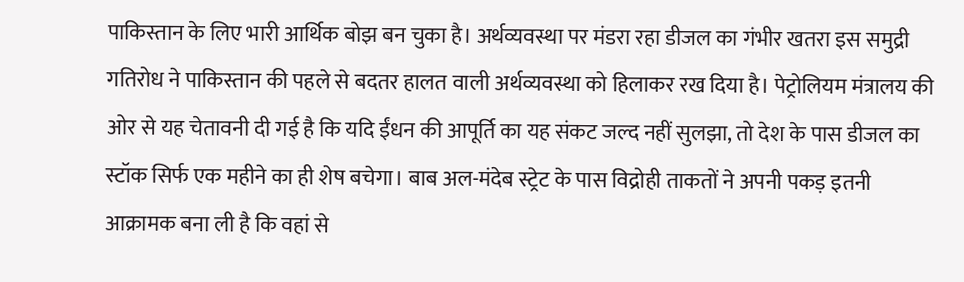पाकिस्तान के लिए भारी आर्थिक बोझ बन चुका है। अर्थव्यवस्था पर मंडरा रहा डीजल का गंभीर खतरा इस समुद्री गतिरोध ने पाकिस्तान की पहले से बदतर हालत वाली अर्थव्यवस्था को हिलाकर रख दिया है। पेट्रोलियम मंत्रालय की ओर से यह चेतावनी दी गई है कि यदि ईंधन की आपूर्ति का यह संकट जल्द नहीं सुलझा, तो देश के पास डीजल का स्टॉक सिर्फ एक महीने का ही शेष बचेगा। बाब अल-मंदेब स्ट्रेट के पास विद्रोही ताकतों ने अपनी पकड़ इतनी आक्रामक बना ली है कि वहां से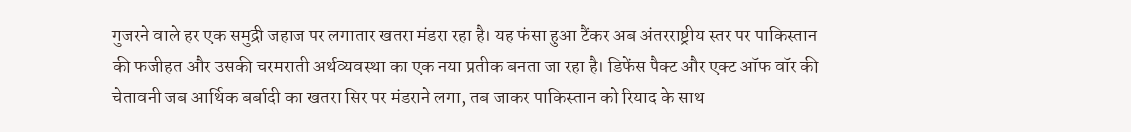गुजरने वाले हर एक समुद्री जहाज पर लगातार खतरा मंडरा रहा है। यह फंसा हुआ टैंकर अब अंतरराष्ट्रीय स्तर पर पाकिस्तान की फजीहत और उसकी चरमराती अर्थव्यवस्था का एक नया प्रतीक बनता जा रहा है। डिफेंस पैक्ट और एक्ट ऑफ वॉर की चेतावनी जब आर्थिक बर्बादी का खतरा सिर पर मंडराने लगा, तब जाकर पाकिस्तान को रियाद के साथ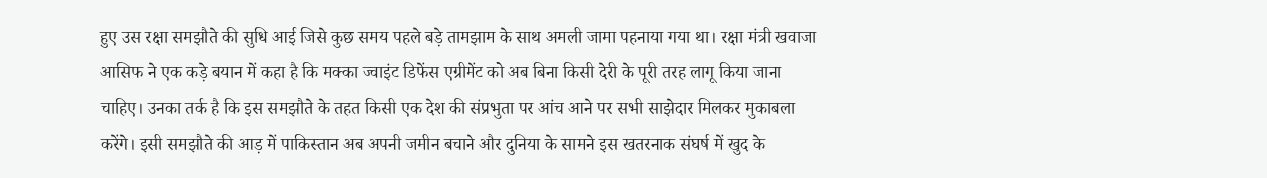हुए उस रक्षा समझौते की सुधि आई जिसे कुछ समय पहले बड़े तामझाम के साथ अमली जामा पहनाया गया था। रक्षा मंत्री खवाजा आसिफ ने एक कड़े बयान में कहा है कि मक्का ज्वाइंट डिफेंस एग्रीमेंट को अब बिना किसी देरी के पूरी तरह लागू किया जाना चाहिए। उनका तर्क है कि इस समझौते के तहत किसी एक देश की संप्रभुता पर आंच आने पर सभी साझेदार मिलकर मुकाबला करेंगे। इसी समझौते की आड़ में पाकिस्तान अब अपनी जमीन बचाने और दुनिया के सामने इस खतरनाक संघर्ष में खुद के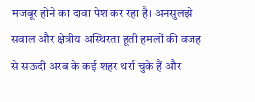मजबूर होने का दावा पेश कर रहा है। अनसुलझे सवाल और क्षेत्रीय अस्थिरता हूती हमलों की वजह से सऊदी अरब के कई शहर थर्रा चुके हैं और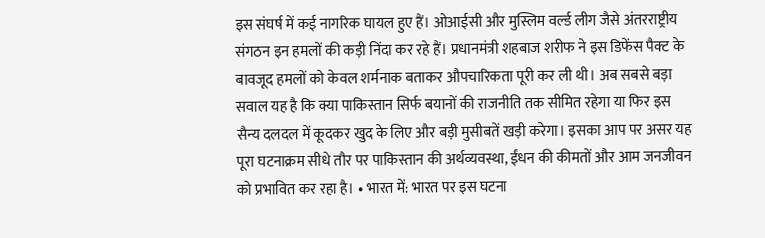इस संघर्ष में कई नागरिक घायल हुए हैं। ओआईसी और मुस्लिम वर्ल्ड लीग जैसे अंतरराष्ट्रीय संगठन इन हमलों की कड़ी निंदा कर रहे हैं। प्रधानमंत्री शहबाज शरीफ ने इस डिफेंस पैक्ट के बावजूद हमलों को केवल शर्मनाक बताकर औपचारिकता पूरी कर ली थी। अब सबसे बड़ा सवाल यह है कि क्या पाकिस्तान सिर्फ बयानों की राजनीति तक सीमित रहेगा या फिर इस सैन्य दलदल में कूदकर खुद के लिए और बड़ी मुसीबतें खड़ी करेगा। इसका आप पर असर यह पूरा घटनाक्रम सीधे तौर पर पाकिस्तान की अर्थव्यवस्था, ईंधन की कीमतों और आम जनजीवन को प्रभावित कर रहा है। • भारत में: भारत पर इस घटना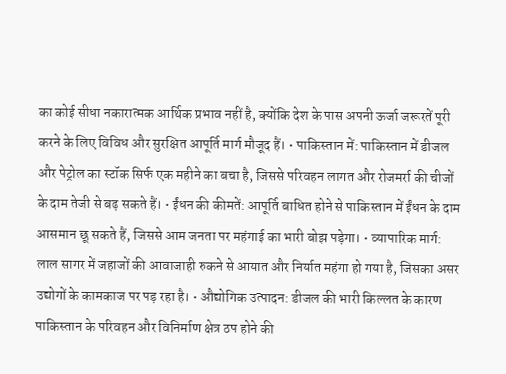का कोई सीधा नकारात्मक आर्थिक प्रभाव नहीं है, क्योंकि देश के पास अपनी ऊर्जा जरूरतें पूरी करने के लिए विविध और सुरक्षित आपूर्ति मार्ग मौजूद हैं। • पाकिस्तान में: पाकिस्तान में डीजल और पेट्रोल का स्टॉक सिर्फ एक महीने का बचा है, जिससे परिवहन लागत और रोजमर्रा की चीजों के दाम तेजी से बढ़ सकते हैं। • ईंधन की कीमतें: आपूर्ति बाधित होने से पाकिस्तान में ईंधन के दाम आसमान छू सकते हैं, जिससे आम जनता पर महंगाई का भारी बोझ पड़ेगा। • व्यापारिक मार्ग: लाल सागर में जहाजों की आवाजाही रुकने से आयात और निर्यात महंगा हो गया है, जिसका असर उद्योगों के कामकाज पर पड़ रहा है। • औद्योगिक उत्पादन: डीजल की भारी किल्लत के कारण पाकिस्तान के परिवहन और विनिर्माण क्षेत्र ठप होने की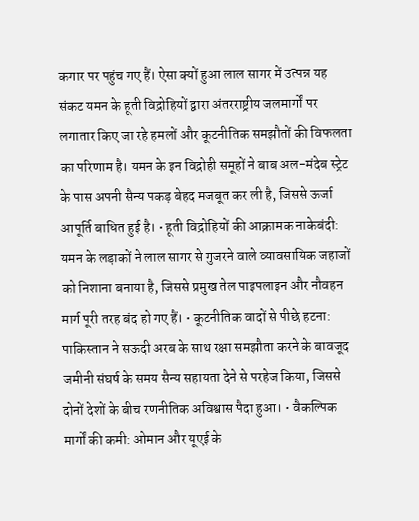कगार पर पहुंच गए हैं। ऐसा क्यों हुआ लाल सागर में उत्पन्न यह संकट यमन के हूती विद्रोहियों द्वारा अंतरराष्ट्रीय जलमार्गों पर लगातार किए जा रहे हमलों और कूटनीतिक समझौतों की विफलता का परिणाम है। यमन के इन विद्रोही समूहों ने बाब अल-मंदेब स्ट्रेट के पास अपनी सैन्य पकड़ बेहद मजबूत कर ली है, जिससे ऊर्जा आपूर्ति बाधित हुई है। • हूती विद्रोहियों की आक्रामक नाकेबंदी: यमन के लड़ाकों ने लाल सागर से गुजरने वाले व्यावसायिक जहाजों को निशाना बनाया है, जिससे प्रमुख तेल पाइपलाइन और नौवहन मार्ग पूरी तरह बंद हो गए हैं। • कूटनीतिक वादों से पीछे हटना: पाकिस्तान ने सऊदी अरब के साथ रक्षा समझौता करने के बावजूद जमीनी संघर्ष के समय सैन्य सहायता देने से परहेज किया, जिससे दोनों देशों के बीच रणनीतिक अविश्वास पैदा हुआ। • वैकल्पिक मार्गों की कमी: ओमान और यूएई के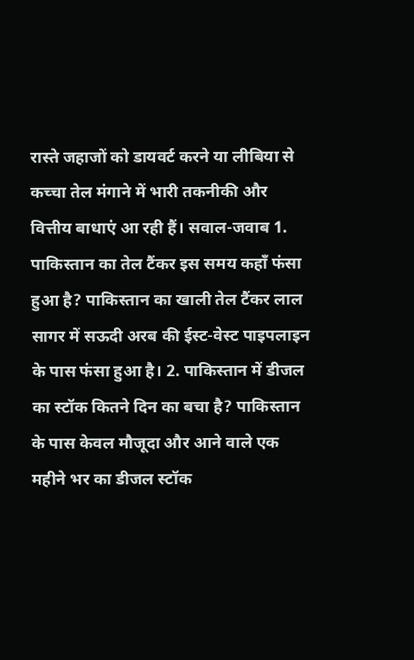रास्ते जहाजों को डायवर्ट करने या लीबिया से कच्चा तेल मंगाने में भारी तकनीकी और वित्तीय बाधाएं आ रही हैं। सवाल-जवाब 1. पाकिस्तान का तेल टैंकर इस समय कहाँ फंसा हुआ है? पाकिस्तान का खाली तेल टैंकर लाल सागर में सऊदी अरब की ईस्ट-वेस्ट पाइपलाइन के पास फंसा हुआ है। 2. पाकिस्तान में डीजल का स्टॉक कितने दिन का बचा है? पाकिस्तान के पास केवल मौजूदा और आने वाले एक महीने भर का डीजल स्टॉक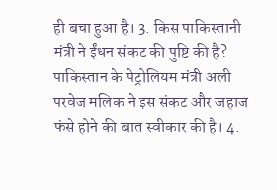ही बचा हुआ है। 3. किस पाकिस्तानी मंत्री ने ईंधन संकट की पुष्टि की है? पाकिस्तान के पेट्रोलियम मंत्री अली परवेज मलिक ने इस संकट और जहाज फंसे होने की बात स्वीकार की है। 4.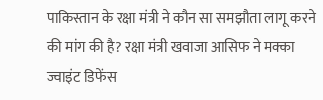पाकिस्तान के रक्षा मंत्री ने कौन सा समझौता लागू करने की मांग की है? रक्षा मंत्री खवाजा आसिफ ने मक्का ज्वाइंट डिफेंस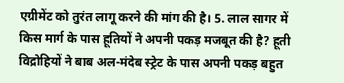एग्रीमेंट को तुरंत लागू करने की मांग की है। 5. लाल सागर में किस मार्ग के पास हूतियों ने अपनी पकड़ मजबूत की है? हूती विद्रोहियों ने बाब अल-मंदेब स्ट्रेट के पास अपनी पकड़ बहुत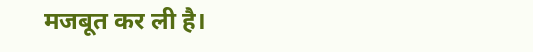मजबूत कर ली है।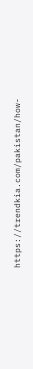https://trendkia.com/pakistan/how-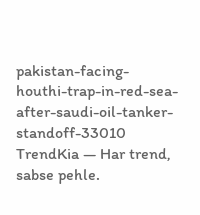pakistan-facing-houthi-trap-in-red-sea-after-saudi-oil-tanker-standoff-33010 TrendKia — Har trend, sabse pehle.